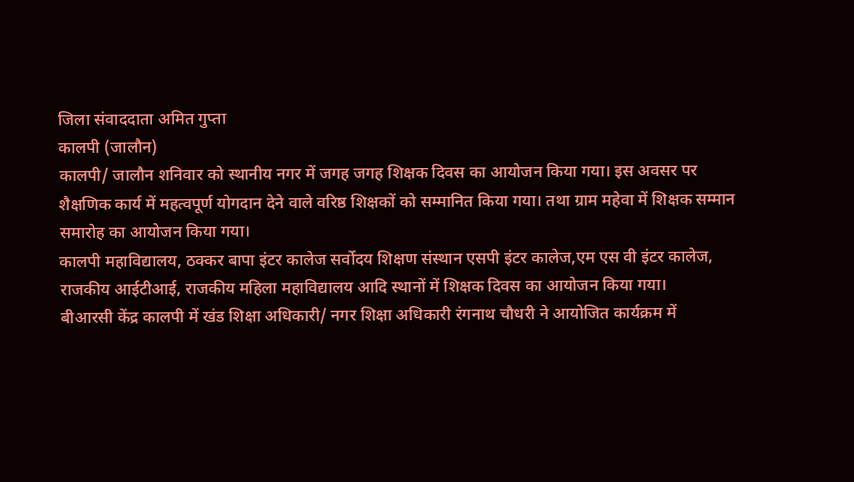जिला संवाददाता अमित गुप्ता
कालपी (जालौन)
कालपी/ जालौन शनिवार को स्थानीय नगर में जगह जगह शिक्षक दिवस का आयोजन किया गया। इस अवसर पर शैक्षणिक कार्य में महत्वपूर्ण योगदान देने वाले वरिष्ठ शिक्षकों को सम्मानित किया गया। तथा ग्राम महेवा में शिक्षक सम्मान समारोह का आयोजन किया गया।
कालपी महाविद्यालय, ठक्कर बापा इंटर कालेज सर्वोदय शिक्षण संस्थान एसपी इंटर कालेज,एम एस वी इंटर कालेज, राजकीय आईटीआई, राजकीय महिला महाविद्यालय आदि स्थानों में शिक्षक दिवस का आयोजन किया गया।
बीआरसी केंद्र कालपी में खंड शिक्षा अधिकारी/ नगर शिक्षा अधिकारी रंगनाथ चौधरी ने आयोजित कार्यक्रम में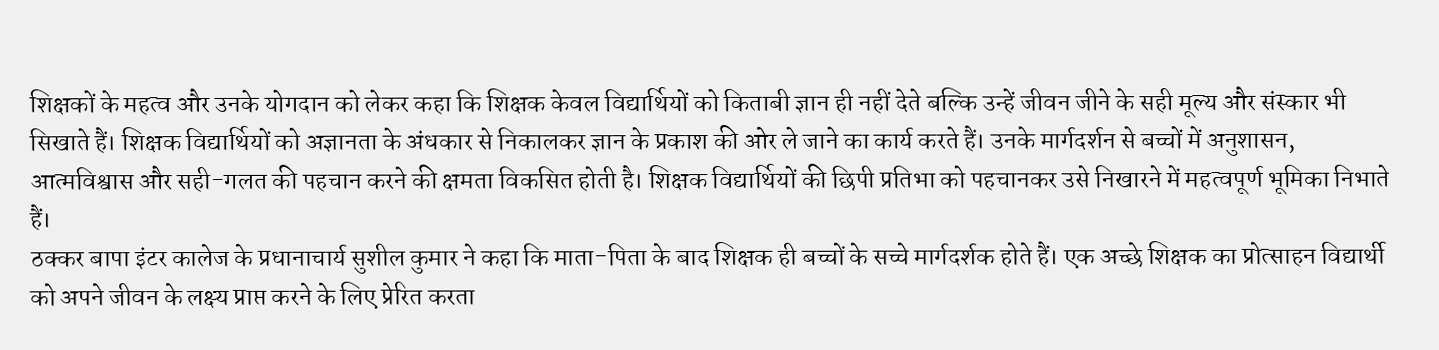शिक्षकों के महत्व और उनके योगदान को लेकर कहा कि शिक्षक केवल विद्यार्थियों को किताबी ज्ञान ही नहीं देते बल्कि उन्हें जीवन जीने के सही मूल्य और संस्कार भी सिखाते हैं। शिक्षक विद्यार्थियों को अज्ञानता के अंधकार से निकालकर ज्ञान के प्रकाश की ओर ले जाने का कार्य करते हैं। उनके मार्गदर्शन से बच्चों में अनुशासन, आत्मविश्वास और सही-गलत की पहचान करने की क्षमता विकसित होती है। शिक्षक विद्यार्थियों की छिपी प्रतिभा को पहचानकर उसे निखारने में महत्वपूर्ण भूमिका निभाते हैं।
ठक्कर बापा इंटर कालेज के प्रधानाचार्य सुशील कुमार ने कहा कि माता-पिता के बाद शिक्षक ही बच्चों के सच्चे मार्गदर्शक होते हैं। एक अच्छे शिक्षक का प्रोत्साहन विद्यार्थी को अपने जीवन के लक्ष्य प्राप्त करने के लिए प्रेरित करता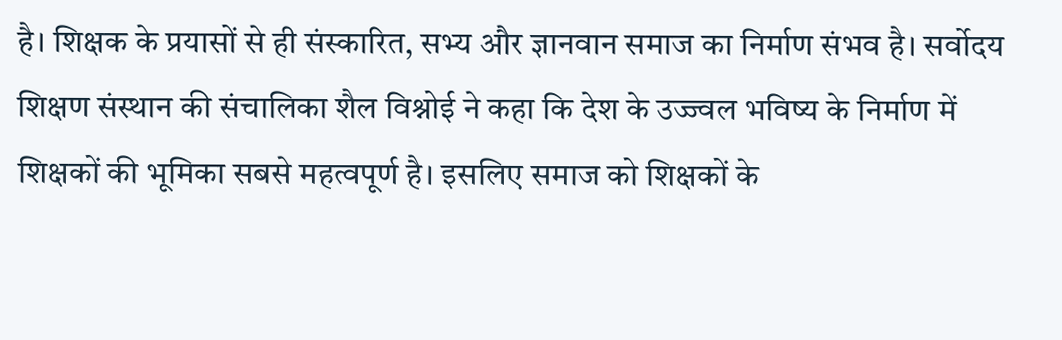है। शिक्षक के प्रयासों से ही संस्कारित, सभ्य और ज्ञानवान समाज का निर्माण संभव है। सर्वोदय शिक्षण संस्थान की संचालिका शैल विश्नोई ने कहा कि देश के उज्ज्वल भविष्य के निर्माण में शिक्षकों की भूमिका सबसे महत्वपूर्ण है। इसलिए समाज को शिक्षकों के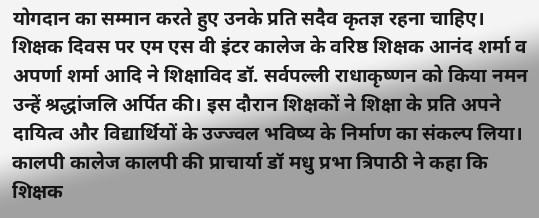योगदान का सम्मान करते हुए उनके प्रति सदैव कृतज्ञ रहना चाहिए।
शिक्षक दिवस पर एम एस वी इंटर कालेज के वरिष्ठ शिक्षक आनंद शर्मा व अपर्णा शर्मा आदि ने शिक्षाविद डॉ. सर्वपल्ली राधाकृष्णन को किया नमन उन्हें श्रद्धांजलि अर्पित की। इस दौरान शिक्षकों ने शिक्षा के प्रति अपने दायित्व और विद्यार्थियों के उज्ज्वल भविष्य के निर्माण का संकल्प लिया।
कालपी कालेज कालपी की प्राचार्या डॉ मधु प्रभा त्रिपाठी ने कहा कि शिक्षक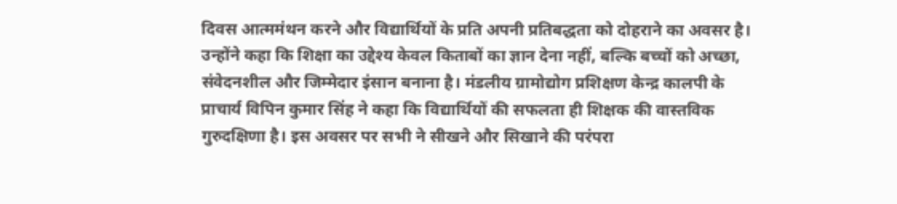दिवस आत्ममंथन करने और विद्यार्थियों के प्रति अपनी प्रतिबद्धता को दोहराने का अवसर है। उन्होंने कहा कि शिक्षा का उद्देश्य केवल किताबों का ज्ञान देना नहीं, बल्कि बच्चों को अच्छा, संवेदनशील और जिम्मेदार इंसान बनाना है। मंडलीय ग्रामोद्योग प्रशिक्षण केन्द्र कालपी के प्राचार्य विपिन कुमार सिंह ने कहा कि विद्यार्थियों की सफलता ही शिक्षक की वास्तविक गुरुदक्षिणा है। इस अवसर पर सभी ने सीखने और सिखाने की परंपरा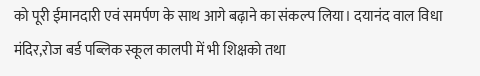को पूरी ईमानदारी एवं समर्पण के साथ आगे बढ़ाने का संकल्प लिया। दयानंद वाल विधा मंदिर,रोज बर्ड पब्लिक स्कूल कालपी में भी शिक्षको तथा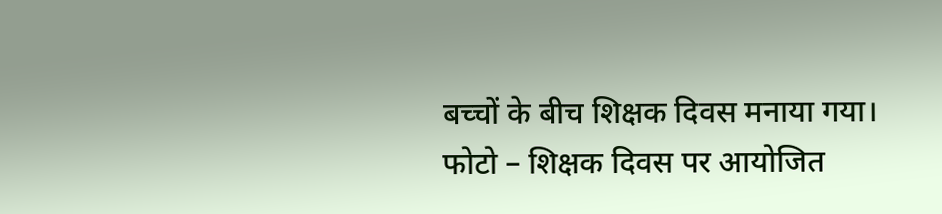बच्चों के बीच शिक्षक दिवस मनाया गया।
फोटो – शिक्षक दिवस पर आयोजित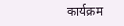कार्यक्रम